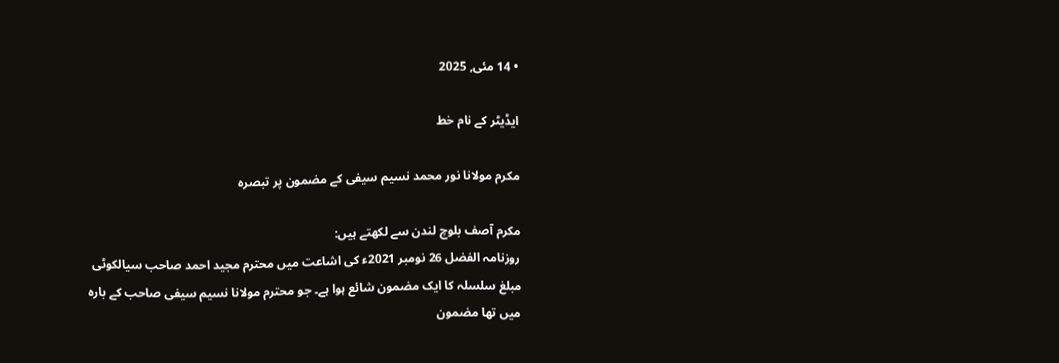• 14 مئی, 2025

ایڈیٹر کے نام خط

مکرم مولانا نور محمد نسیم سیفی کے مضمون پر تبصرہ

مکرم آصف بلوچ لندن سے لکھتے ہیں:
روزنامہ الفضل 26 نومبر 2021ء کی اشاعت میں محترم مجید احمد صاحب سیالکوٹی مبلغ سلسلہ کا ایک مضمون شائع ہوا ہے۔ جو محترم مولانا نسیم سیفی صاحب کے بارہ میں تھا مضمون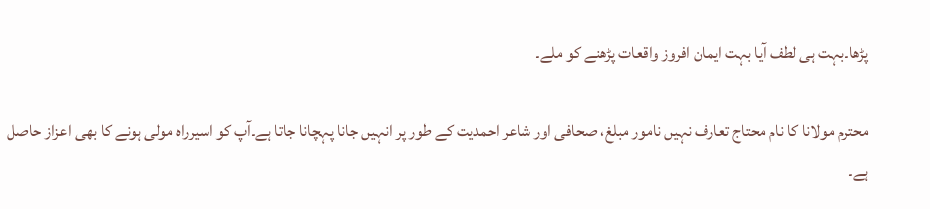پڑھا۔بہت ہی لطف آیا بہت ایمان افروز واقعات پڑھنے کو ملے۔

محترم مولانا کا نام محتاج تعارف نہیں نامور مبلغ، صحافی اور شاعر احمدیت کے طور پر انہیں جانا پہچانا جاتا ہے۔آپ کو اسیرراہ مولی ہونے کا بھی اعزاز حاصل ہے۔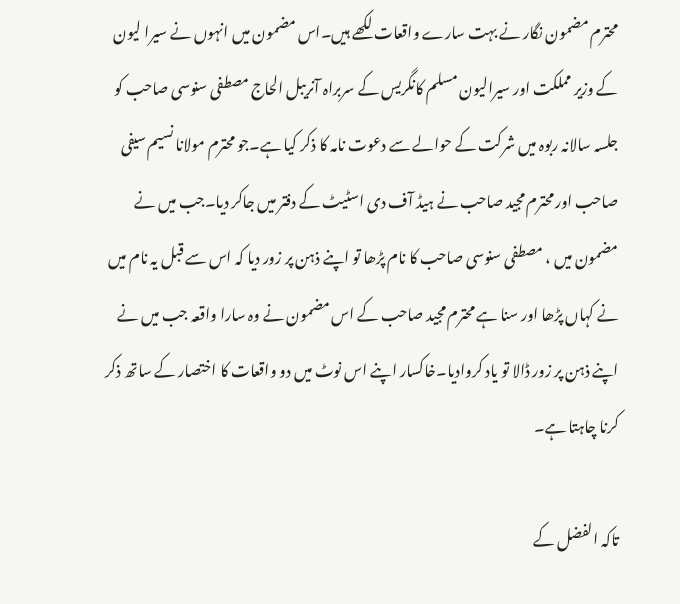محترم مضمون نگار نے بہت سارے واقعات لکھے ہیں۔اس مضمون میں انہوں نے سیرا لیون کے وزیر مملکت اور سیرالیون مسلم کانگریس کے سربراہ آنریبل الحاج مصطفی سنوسی صاحب کو جلسہ سالانہ ربوہ میں شرکت کے حوالے سے دعوت نامہ کا ذکر کیا ہے۔جو محترم مولانا نسیم سیفی صاحب اور محترم مجید صاحب نے ہیڈ آف دی اسٹیٹ کے دفتر میں جاکر دیا۔جب میں نے مضمون میں ، مصطفی سنوسی صاحب کا نام پڑھا تو اپنے ذہن پر زور دیا کہ اس سے قبل یہ نام میں نے کہاں پڑھا اور سنا ہے محترم مجید صاحب کے اس مضمون نے وہ سارا واقعہ جب میں نے اپنے ذہن پر زور ڈالا تو یاد کروادیا۔خاکسار اپنے اس نوٹ میں دو واقعات کا اختصار کے ساتھ ذکر کرنا چاہتا ہے۔

تاکہ الفضل کے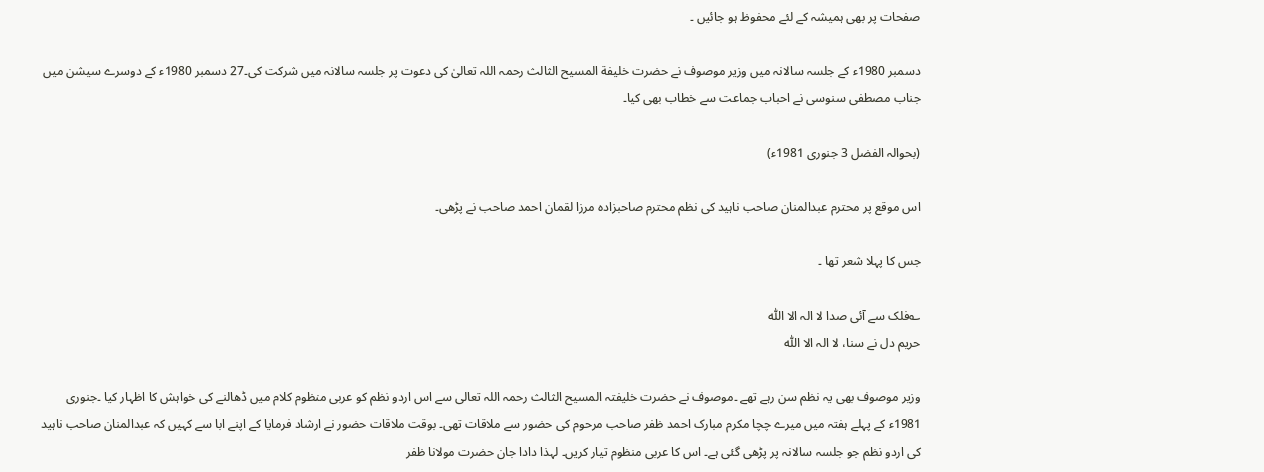صفحات پر بھی ہمیشہ کے لئے محفوظ ہو جائیں ۔

دسمبر 1980ء کے جلسہ سالانہ میں وزیر موصوف نے حضرت خلیفة المسیح الثالث رحمہ اللہ تعالیٰ کی دعوت پر جلسہ سالانہ میں شرکت کی۔27 دسمبر 1980ء کے دوسرے سیشن میں جناب مصطفی سنوسی نے احباب جماعت سے خطاب بھی کیا۔

(بحوالہ الفضل 3 جنوری 1981ء)

اس موقع پر محترم عبدالمنان صاحب ناہید کی نظم محترم صاحبزادہ مرزا لقمان احمد صاحب نے پڑھی۔

جس کا پہلا شعر تھا ۔

؎فلک سے آئی صدا لا الہ الا اللّٰہ
حریم دل نے سنا، لا الہ الا اللّٰہ

وزیر موصوف بھی یہ نظم سن رہے تھے ۔موصوف نے حضرت خلیفتہ المسیح الثالث رحمہ اللہ تعالی سے اس اردو نظم کو عربی منظوم کلام میں ڈھالنے کی خواہش کا اظہار کیا ۔جنوری 1981ء کے پہلے ہفتہ میں میرے چچا مکرم مبارک احمد ظفر صاحب مرحوم کی حضور سے ملاقات تھی۔ بوقت ملاقات حضور نے ارشاد فرمایا کے اپنے ابا سے کہیں کہ عبدالمنان صاحب ناہید کی اردو نظم جو جلسہ سالانہ پر پڑھی گئی ہے۔ اس کا عربی منظوم تیار کریں۔ لہذا دادا جان حضرت مولانا ظفر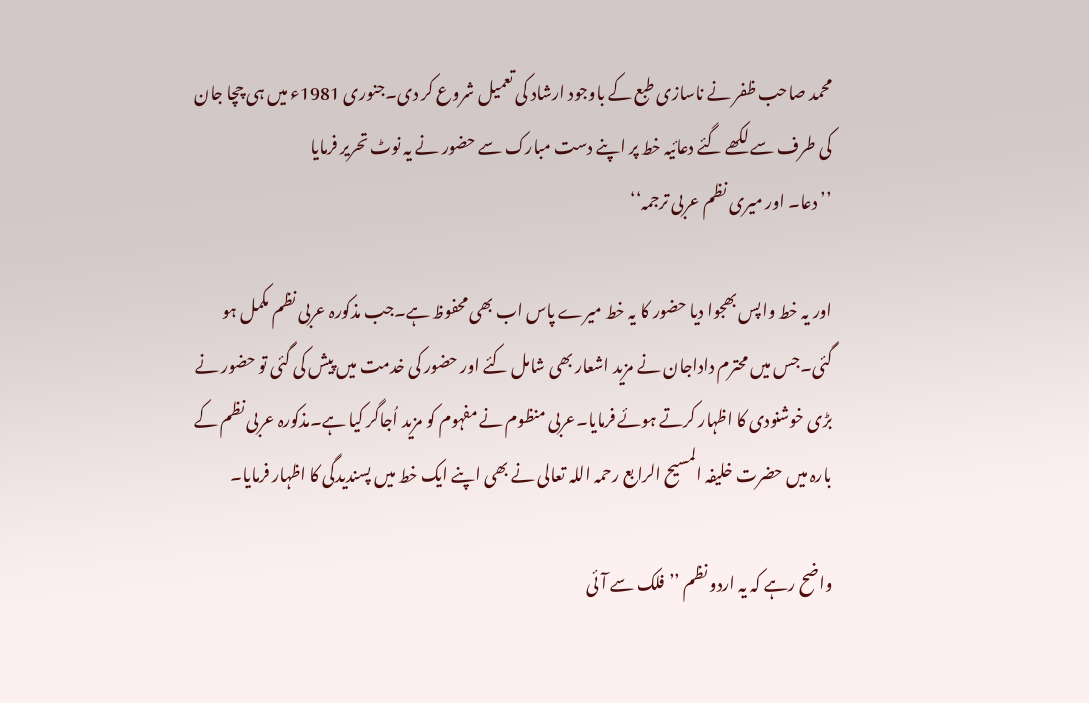محمد صاحب ظفر نے ناسازی طبع کے باوجود ارشاد کی تعمیل شروع کر دی۔جنوری 1981ء میں ہی چچا جان کی طرف سے لکھے گئے دعائیہ خط پر اپنے دست مبارک سے حضور نے یہ نوٹ تحریر فرمایا
’’دعا۔ اور میری نظم عربی ترجمہ‘‘

اور یہ خط واپس بھجوا دیا حضور کا یہ خط میرے پاس اب بھی محفوظ ہے۔جب مذکورہ عربی نظم مکمل ہو گئی۔جس میں محترم داداجان نے مزید اشعار بھی شامل کئے اور حضور کی خدمت میں پیش کی گئی تو حضور نے بڑی خوشنودی کا اظہار کرتے ہوئے فرمایا۔عربی منظوم نے مفہوم کو مزید اُجاگر کیا ہے۔مذکورہ عربی نظم کے بارہ میں حضرت خلیفہ المسیح الرابع رحمہ اللہ تعالی نے بھی اپنے ایک خط میں پسندیدگی کا اظہار فرمایا۔

واضح رہے کہ یہ اردو نظم ’’فلک سے آئی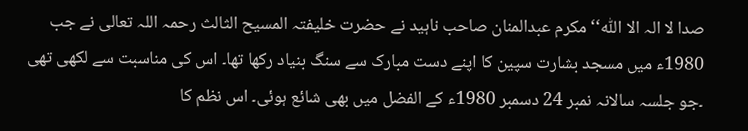صدا لا الہ الا اللّٰہ‘‘ مکرم عبدالمنان صاحب ناہید نے حضرت خلیفتہ المسیح الثالث رحمہ اللہ تعالی نے جب 1980ء میں مسجد بشارت سپین کا اپنے دست مبارک سے سنگ بنیاد رکھا تھا۔ اس کی مناسبت سے لکھی تھی ۔جو جلسہ سالانہ نمبر 24 دسمبر 1980ء کے الفضل میں بھی شائع ہوئی۔ اس نظم کا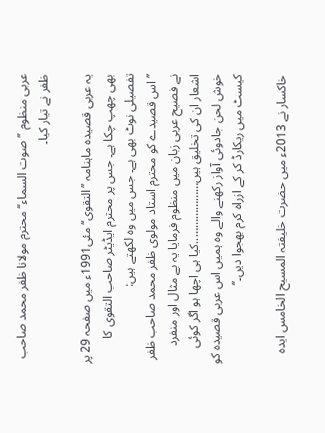عربی منظوم ’’صوت السماء‘‘ محترم مولانا ظفر محمد صاحب ظفر نے تیار کیا۔

یہ عربی قصیدہ ماہنامہ ’’التقوی‘‘ مئی1991ء میں صفحہ 29 پر بھی چھپ چکا ہے۔ جس پر محترم ایڈیٹر صاحب التقوی کا تفصیلی نوٹ بھی ہے۔ جس میں وہ لکھتے ہیں:
’’اس قصیدے کو محترم استاد مولوی ظفر محمد صاحب ظفر نے فصیح عربی زبان میں منظوم فرمایا یہ بے مثال اور منفرد اشعار ان کی تخلیق ہیں………………..کیا ہی اچھا ہو اگر کوئی خوش لحن جادوئی آواز رکھنے والے وہ ہمیں اس عربی قصیدہ کو کیسٹ میں ریکارڈ کر کے ازراہ کرم بھجوا دیں۔‘‘

خاکسار نے 2013ء میں حضرت خلیفتہ المسیح الخامس ایدہ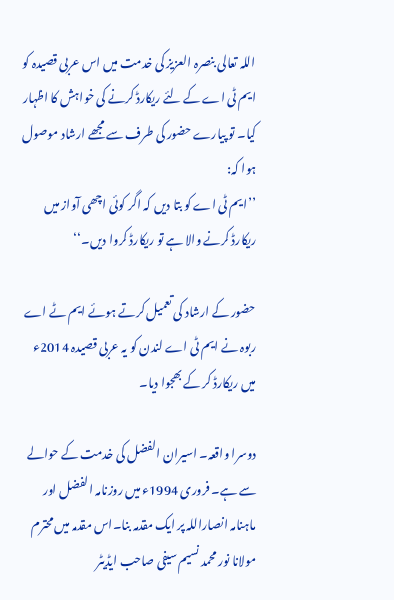اللہ تعالی بنصرہ العزیز کی خدمت میں اس عربی قصیدہ کو ایم ٹی اے کے لئے ریکارڈ کرنے کی خواہش کا اظہار کیا۔ تو پیارے حضور کی طرف سے مجھے ارشاد موصول ہوا کہ:
’’ایم ٹی اے کو بتا دیں کہ اگر کوئی اچھی آواز میں ریکارڈ کرنے والا ہے تو ریکارڈ کروا دیں۔‘‘

حضور کے ارشاد کی تعمیل کرتے ہوئے ایم ٹے اے ربوہ نے ایم ٹی اے لندن کو یہ عربی قصیدہ 2014ء میں ریکارڈ کر کے بھجوا دیا۔

دوسرا واقعہ۔ اسیران الفضل کی خدمت کے حوالے سے ہے۔ فروری 1994ء میں روزنامہ الفضل اور ماہنامہ انصاراللہ پر ایک مقدمہ بنا۔اس مقدمہ میں محترم مولانا نور محمد نسیم سیفی صاحب ایڈیٹر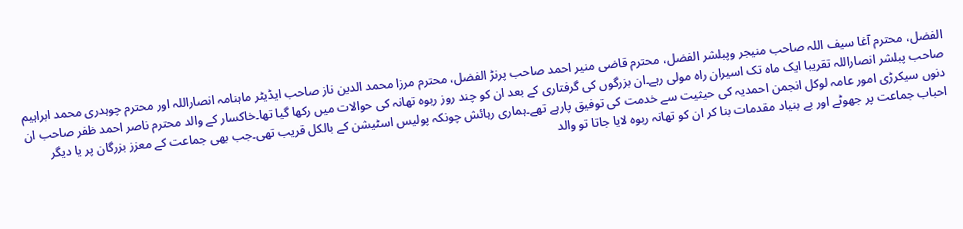الفضل، محترم آغا سیف اللہ صاحب منیجر وپبلشر الفضل، محترم قاضی منیر احمد صاحب پرنڑ الفضل، محترم مرزا محمد الدین ناز صاحب ایڈیٹر ماہنامہ انصاراللہ اور محترم چوہدری محمد ابراہیم صاحب پبلشر انصاراللہ تقریبا ایک ماہ تک اسیران راہ مولی رہے۔ان بزرگوں کی گرفتاری کے بعد ان کو چند روز ربوہ تھانہ کی حوالات میں رکھا گیا تھا۔خاکسار کے والد محترم ناصر احمد ظفر صاحب ان دنوں سیکرڑی امور عامہ لوکل انجمن احمدیہ کی حیثیت سے خدمت کی توفیق پارہے تھے۔ہماری رہائش چونکہ پولیس اسٹیشن کے بالکل قریب تھی۔جب بھی جماعت کے معزز بزرگان پر یا دیگر احباب جماعت پر جھوٹے اور بے بنیاد مقدمات بنا کر ان کو تھانہ ربوہ لایا جاتا تو والد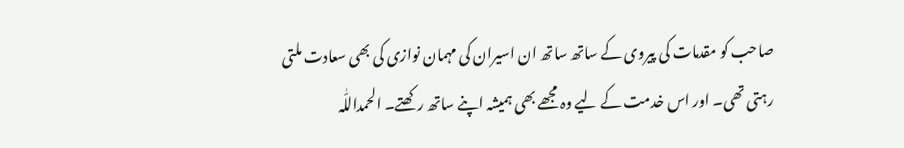صاحب کو مقدمات کی پیروی کے ساتھ ساتھ ان اسیران کی مہمان نوازی کی بھی سعادت ملتی رہتی تھی۔ اور اس خدمت کے لیے وہ مجھے بھی ہمیشہ اپنے ساتھ رکھتے۔ الحمداللّٰہ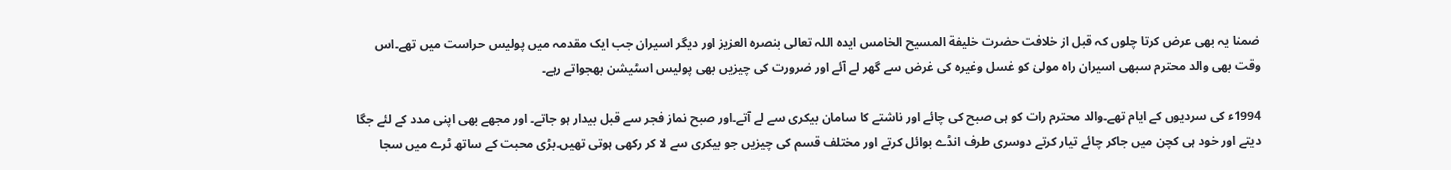ضمنا یہ بھی عرض کرتا چلوں کہ قبل از خلافت حضرت خلیفة المسیح الخامس ایدہ اللہ تعالی بنصرہ العزیز اور دیگر اسیران جب ایک مقدمہ میں پولیس حراست میں تھے۔اس وقت بھی والد محترم سبھی اسیران راہ مولیٰ کو غسل وغیرہ کی غرض سے گھر لے آئے اور ضرورت کی چیزیں بھی پولیس اسٹیشن بھجواتے رہے۔

1994ء کی سردیوں کے ایام تھے۔والد محترم رات کو ہی صبح کی چائے اور ناشتے کا سامان بیکری سے لے آتے۔اور صبح نماز فجر سے قبل بیدار ہو جاتے۔ اور مجھے بھی اپنی مدد کے لئے جگا دیتے اور خود ہی کچن میں جاکر چائے تیار کرتے دوسری طرف انڈے بوائل کرتے اور مختلف قسم کی چیزیں جو بیکری سے لا کر رکھی ہوتی تھیں۔بڑی محبت کے ساتھ ٹرے میں سجا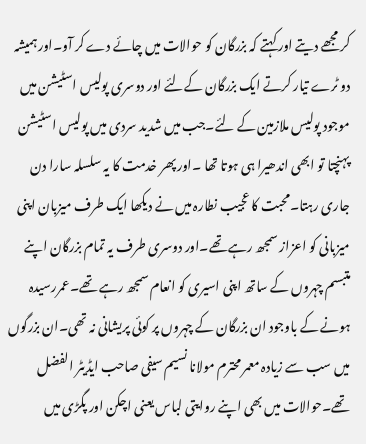کر مجھے دیتے اور کہتے کہ بزرگان کو حوالات میں چائے دے کر آو۔اور ہمیشہ دو ٹرے تیار کرتے ایک بزرگان کےلئے اور دوسری پولیس اسٹیشن میں موجود پولیس ملازمین کے لئے۔جب میں شدید سردی میں پولیس اسٹیشن پہنچتا تو ابھی اندھیرا ہی ہوتا تھا ۔اور پھر خدمت کا یہ سلسلہ سارا دن جاری رہتا۔محبت کا عجیب نطارہ میں نے دیکھا ایک طرف میزبان اپنی میزبانی کو اعزاز سمجھ رہے تھے۔اور دوسری طرف یہ تمام بزرگان اپنے متبسم چہروں کے ساتھ اپنی اسیری کو انعام سمجھ رہے تھے۔عمررسیدہ ہونے کے باوجود ان بزرگان کے چہروں پر کوئی پریشانی نہ تھی۔ان بزرگوں میں سب سے زیادہ معمر محترم مولانا نسیم سیفی صاحب ایڈیٹر الفضل تھے۔حوالات میں بھی اپنے روایتی لباس یعنی اچکن اور پگڑی میں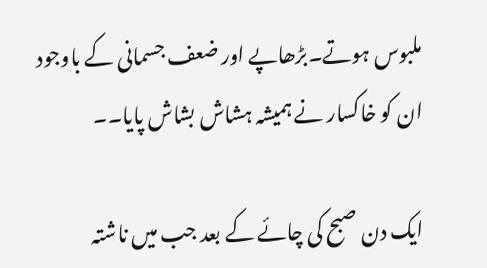ملبوس ہوتے۔بڑھاپے اور ضعف جسمانی کے باوجود ان کو خاکسار نے ہمیشہ ہشاش بشاش پایا۔۔

ایک دن صبح کی چائے کے بعد جب میں ناشتہ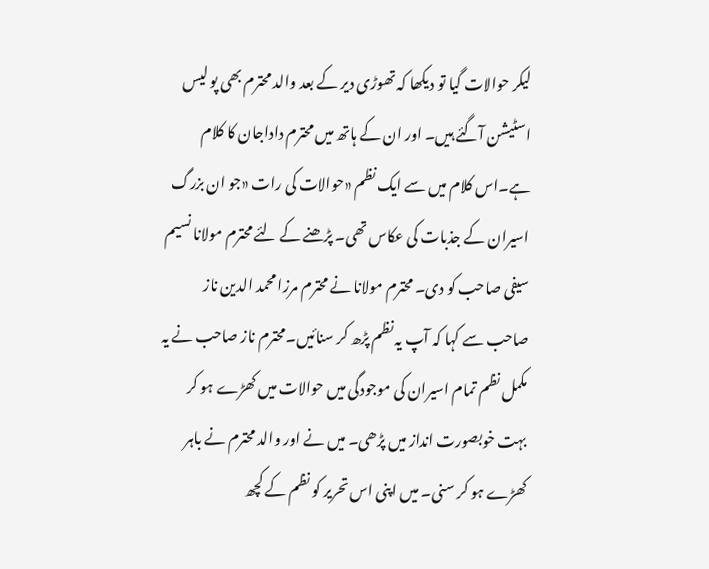لیکر حوالات گیا تو دیکھا کہ تھوڑی دیر کے بعد والد محترم بھی پو لیس اسٹیشن آگئے ہیں۔ اور ان کے ہاتھ میں محترم داداجان کا کلام ہے۔اس کلام میں سے ایک نظم «حوالات کی رات «جو ان بزرگ اسیران کے جذبات کی عکاس تھی۔ پڑھنے کے لئے محترم مولانا نسیم سیفی صاحب کو دی۔ محترم مولانا نے محترم مرزا محمد الدین ناز صاحب سے کہا کہ آپ یہ نظم پڑھ کر سنائیں۔محترم ناز صاحب نے یہ مکمل نظم تمام اسیران کی موجودگی میں حوالات میں کھڑے ہو کر بہت خوبصورت انداز میں پڑھی۔ میں نے اور والد محترم نے باہر کھڑے ہو کر سنی۔ میں اپنی اس تحریر کو نظم کے کچھ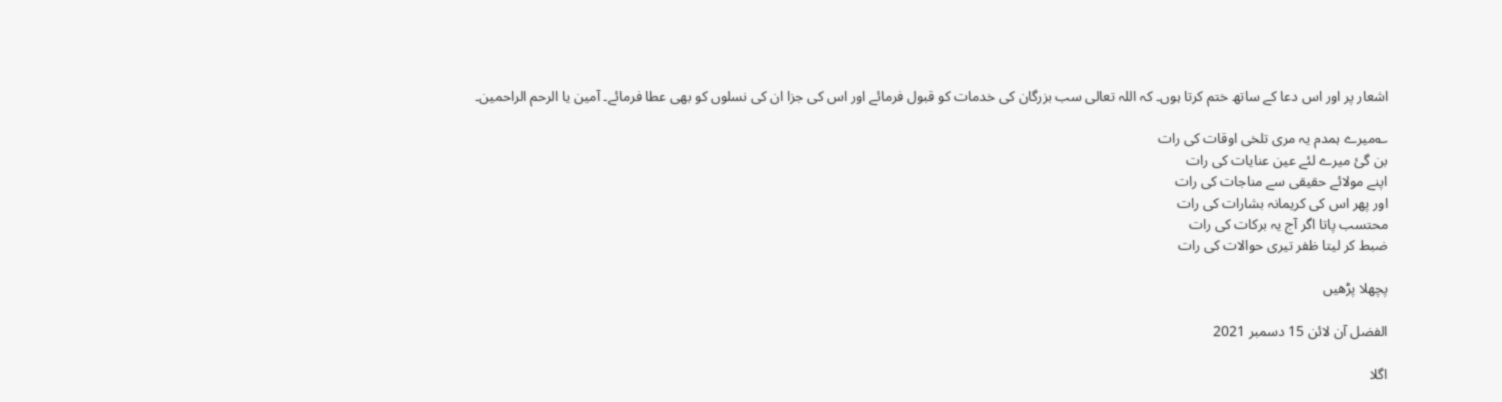اشعار پر اور اس دعا کے ساتھ ختم کرتا ہوں۔ کہ اللہ تعالی سب بزرگان کی خدمات کو قبول فرمائے اور اس کی جزا ان کی نسلوں کو بھی عطا فرمائے۔ آمین یا الرحم الراحمین۔

؎میرے ہمدم یہ مری تلخی اوقات کی رات
بن گئ میرے لئے عین عنایات کی رات
اپنے مولائے حقیقی سے مناجات کی رات
اور پھر اس کی کریمانہ بشارات کی رات
محتسب پاتا اگر آج یہ برکات کی رات
ضبط کر لیتا ظفر تیری حوالات کی رات

پچھلا پڑھیں

الفضل آن لائن 15 دسمبر 2021

اگلا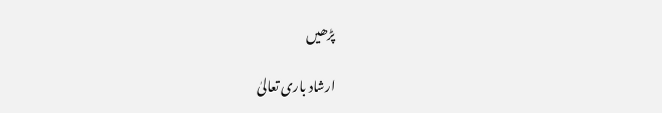پڑھیں

ارشاد باری تعالیٰ